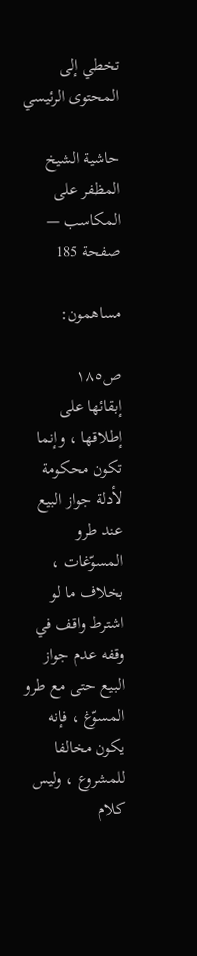تخطي إلى المحتوى الرئيسي

حاشية الشيخ المظفر على المكاسب — صفحة 185

مساهمون:

ص١٨٥
إبقائها على إطلاقها ، وإنما تكون محكومة لأدلة جواز البيع عند طرو المسوّغات ، بخلاف ما لو اشترط واقف في وقفه عدم جواز البيع حتى مع طرو المسوّغ ، فإنه يكون مخالفا للمشروع ، وليس كلام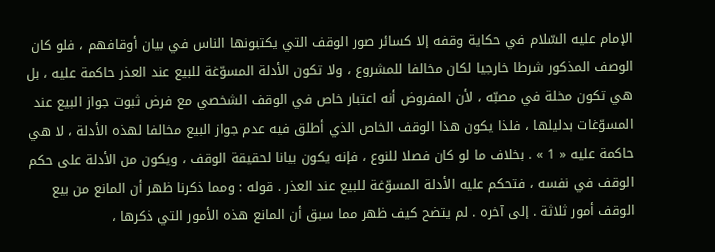الإمام عليه السّلام في حكاية وقفه إلا كسائر صور الوقف التي يكتبونها الناس في بيان أوقافهم ، فلو كان الوصف المذكور شرطا خارجيا لكان مخالفا للمشروع ، ولا تكون الأدلة المسوّغة للبيع عند العذر حاكمة عليه ، بل هي تكون مخلة في مصبّه ، لأن المفروض أنه اعتبار خاص في الوقف الشخصي مع فرض ثبوت جواز البيع عند المسوّغات بدليلها ، فلذا يكون هذا الوقف الخاص الذي أطلق فيه عدم جواز البيع مخالفا لهذه الأدلة ، لا هي حاكمة عليه « 1 » . بخلاف ما لو كان فصلا للنوع ، فإنه يكون بيانا لحقيقة الوقف ، ويكون من الأدلة على حكم الوقف في نفسه ، فتحكم عليه الأدلة المسوّغة للبيع عند العذر . قوله : ومما ذكرنا ظهر أن المانع من بيع الوقف أمور ثلاثة . إلى آخره . لم يتضح كيف ظهر مما سبق أن المانع هذه الأمور التي ذكرها ،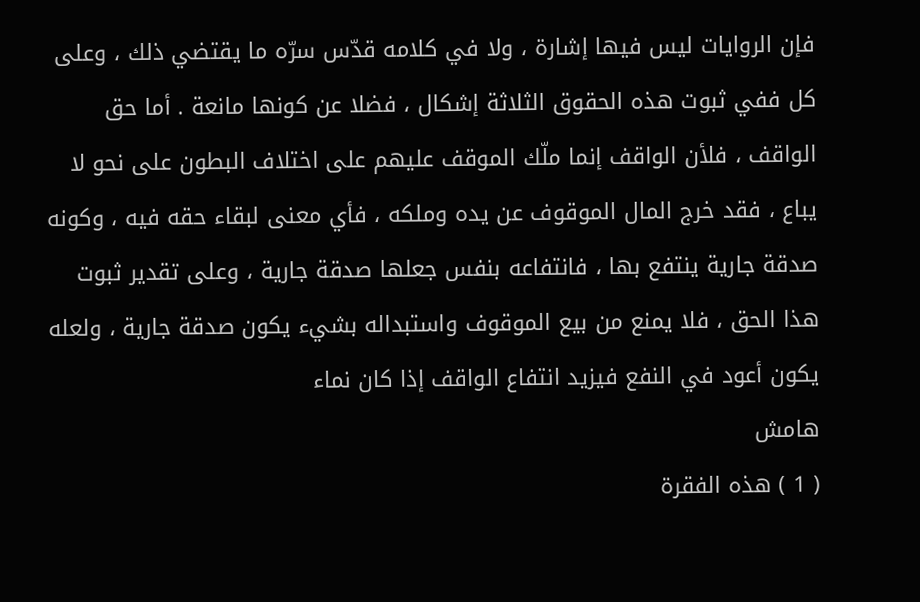فإن الروايات ليس فيها إشارة ، ولا في كلامه قدّس سرّه ما يقتضي ذلك ، وعلى كل ففي ثبوت هذه الحقوق الثلاثة إشكال ، فضلا عن كونها مانعة . أما حق الواقف ، فلأن الواقف إنما ملّك الموقف عليهم على اختلاف البطون على نحو لا يباع ، فقد خرج المال الموقوف عن يده وملكه ، فأي معنى لبقاء حقه فيه ، وكونه صدقة جارية ينتفع بها ، فانتفاعه بنفس جعلها صدقة جارية ، وعلى تقدير ثبوت هذا الحق ، فلا يمنع من بيع الموقوف واستبداله بشيء يكون صدقة جارية ، ولعله يكون أعود في النفع فيزيد انتفاع الواقف إذا كان نماء
هامش
( 1 ) هذه الفقرة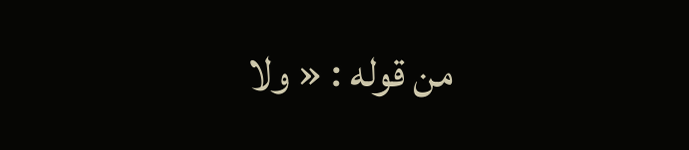من قوله : « ولا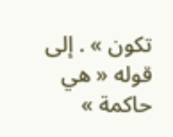تكون » . إلى قوله « هي حاكمة »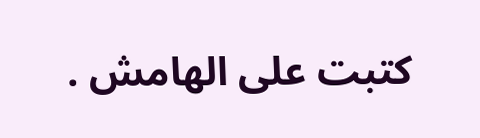كتبت على الهامش .